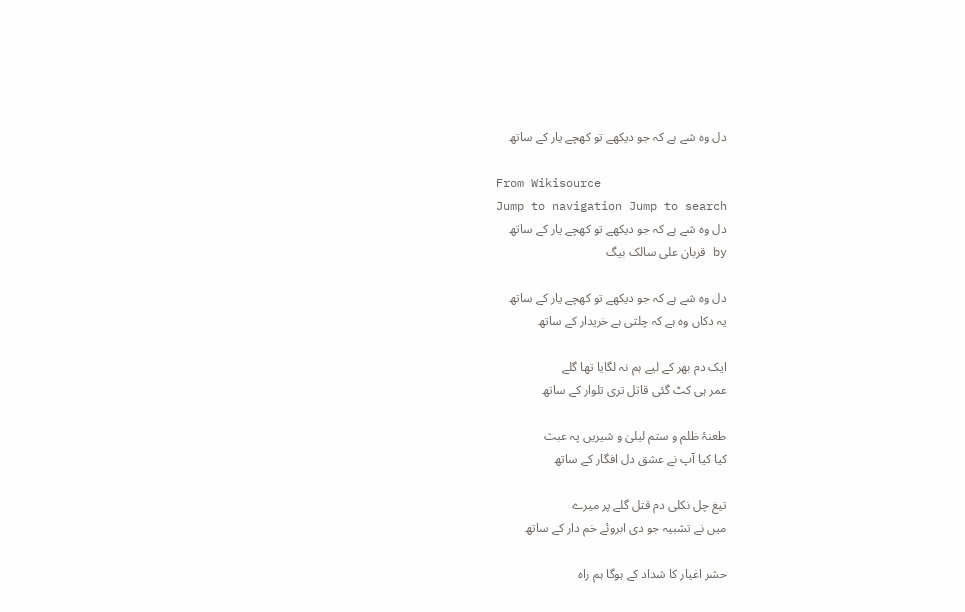دل وہ شے ہے کہ جو دیکھے تو کھچے یار کے ساتھ

From Wikisource
Jump to navigation Jump to search
دل وہ شے ہے کہ جو دیکھے تو کھچے یار کے ساتھ
by قربان علی سالک بیگ

دل وہ شے ہے کہ جو دیکھے تو کھچے یار کے ساتھ
یہ دکاں وہ ہے کہ چلتی ہے خریدار کے ساتھ

ایک دم بھر کے لیے ہم نہ لگایا تھا گلے
عمر ہی کٹ گئی قاتل تری تلوار کے ساتھ

طعنۂ ظلم و ستم لیلیٰ و شیریں پہ عبث
کیا کیا آپ نے عشق دل افگار کے ساتھ

تیغ چل نکلی دم قتل گلے پر میرے
میں نے تشبیہ جو دی ابروئے خم دار کے ساتھ

حشر اغیار کا شداد کے ہوگا ہم راہ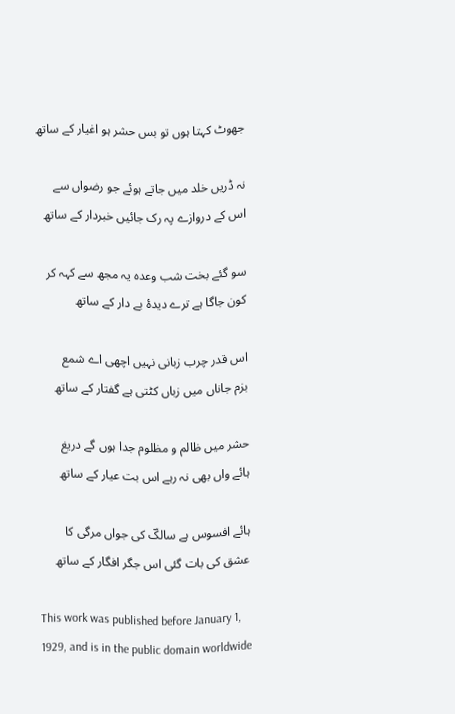جھوٹ کہتا ہوں تو بس حشر ہو اغیار کے ساتھ

نہ ڈریں خلد میں جاتے ہوئے جو رضواں سے
اس کے دروازے پہ رک جائیں خبردار کے ساتھ

سو گئے بخت شب وعدہ یہ مجھ سے کہہ کر
کون جاگا ہے ترے دیدۂ بے دار کے ساتھ

اس قدر چرب زبانی نہیں اچھی اے شمع
بزم جاناں میں زباں کٹتی ہے گفتار کے ساتھ

حشر میں ظالم و مظلوم جدا ہوں گے دریغ
ہائے واں بھی نہ رہے اس بت عیار کے ساتھ

ہائے افسوس ہے سالکؔ کی جواں مرگی کا
عشق کی بات گئی اس جگر افگار کے ساتھ

This work was published before January 1, 1929, and is in the public domain worldwide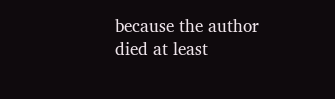because the author died at least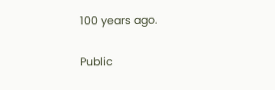100 years ago.

Public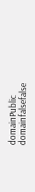domainPublic domainfalsefalse